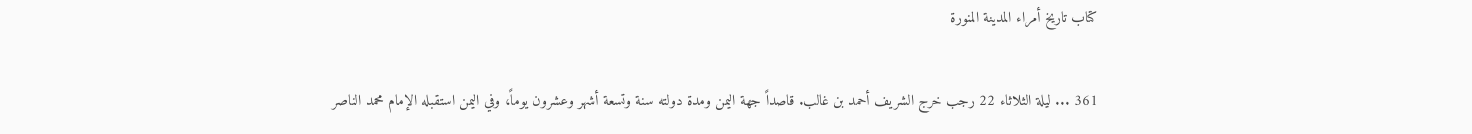كتاب تاريخ أمراء المدينة المنورة

361 ... ليلة الثلاثاء 22 رجب خرج الشريف أحمد بن غالب. قاصداً جهة اليمن ومدة دولته سنة وتسعة أشهر وعشرون يوماً، وفي اليمن استقبله الإمام محمد الناصر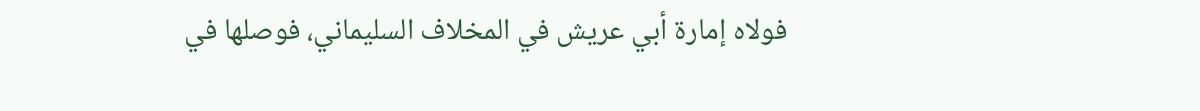فولاه إمارة أبي عريش في المخلاف السليماني، فوصلها في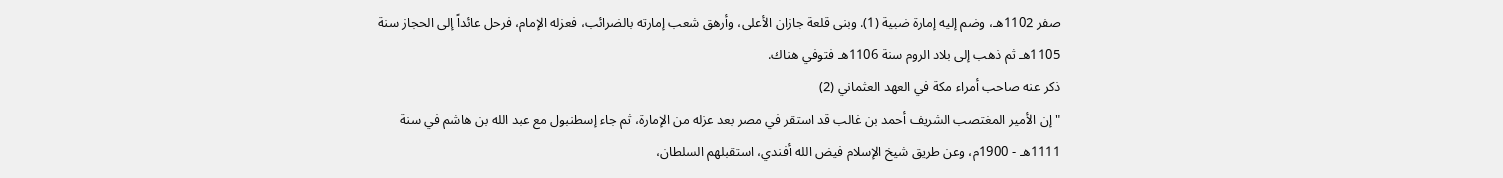صفر 1102هـ، وضم إليه إمارة ضبية (1). وبنى قلعة جازان الأعلى، وأرهق شعب إمارته بالضرائب، فعزله الإمام، فرحل عائداً إلى الحجاز سنة 1105هـ ثم ذهب إلى بلاد الروم سنة 1106هـ فتوفي هناك.
ذكر عنه صاحب أمراء مكة في العهد العثماني (2)
"إن الأمير المغتصب الشريف أحمد بن غالب قد استقر في مصر بعد عزله من الإمارة، ثم جاء إسطنبول مع عبد الله بن هاشم في سنة 1111هـ - 1900م، وعن طريق شيخ الإسلام فيض الله أفندي، استقبلهم السلطان،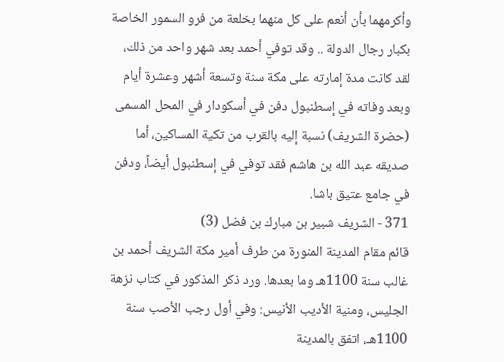وأكرمهما بأن أنعم على كل منهما بخلعة من فرو السمور الخاصة بكبار رجال الدولة .. وقد توفي أحمد بعد شهر واحد من ذلك، لقد كانت مدة إمارته على مكة سنة وتسعة أشهر وعشرة أيام وبعد وفاته في إسطنبول دفن في أسكودار في المحل المسمى (حضرة الشريف) نسبة إليه بالقرب من تكية المساكين، أما صديقه عبد الله بن هاشم فقد توفي في إسطنبول أيضاً، ودفن في جامع عتيق باشا.
371 - الشريف شبير بن مبارك بن فضل (3)
قائم مقام المدينة المنورة من طرف أمير مكة الشريف أحمد بن غالب سنة 1100هـ وما بعدها. ورد ذكر المذكور في كتاب نزهة الجليس، ومنية الأديب الأنيس: وفي أول رجب الأصب سنة 1100هـ، اتفق بالمدينة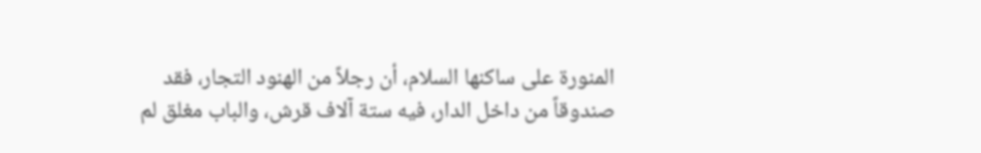المنورة على ساكنها السلام، أن رجلاً من الهنود التجار، فقد صندوقاً من داخل الدار، فيه ستة آلاف قرش، والباب مغلق لم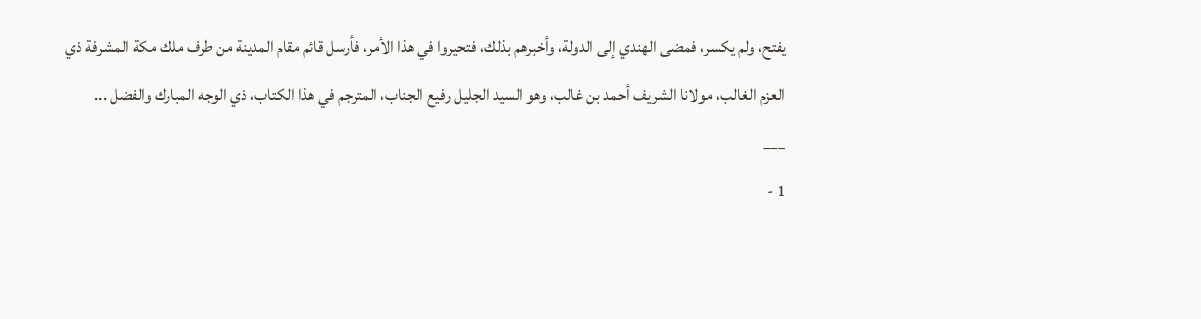يفتح، ولم يكسر، فمضى الهندي إلى الدولة، وأخبرهم بذلك، فتحيروا في هذا الأمر، فأرسل قائم مقام المدينة من طرف ملك مكة المشرفة ذي العزم الغالب، مولانا الشريف أحمد بن غالب، وهو السيد الجليل رفيع الجناب، المترجم في هذا الكتاب، ذي الوجه المبارك والفضل ...
___
1 -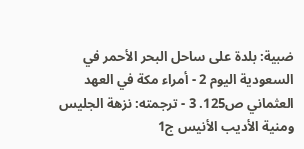ضبية: بلدة على ساحل البحر الأحمر في السعودية اليوم 2 - أمراء مكة في العهد العثماني ص125. 3 - ترجمته: نزهة الجليس ومنية الأديب الأنيس ج1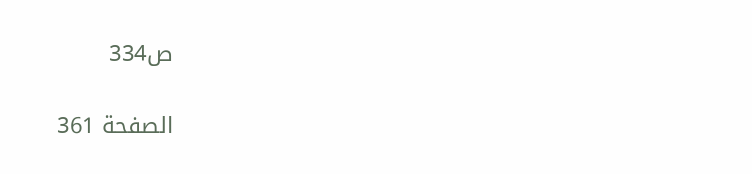ص334

الصفحة 361